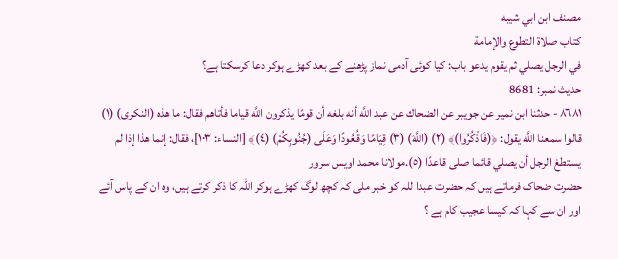مصنف ابن ابي شيبه
كتاب صلاة التطوع والإمامة
في الرجل يصلي ثم يقوم يدعو باب: کیا کوئی آدمی نماز پڑھنے کے بعد کھڑے ہوکر دعا کرسکتا ہے؟
حدیث نمبر: 8681
٨٦٨١ - حدثنا ابن نمير عن جويبر عن الضحاك عن عبد اللَّه أنه بلغه أن قومًا يذكرون اللَّه قياما فأتاهم فقال: ما هذه (النكرى) (١) قالوا سمعنا اللَّه يقول: ﴿(فَاذْكُرُوا)﴾ (٢) (اللَّهَ) (٣) قِيَامًا وَقُعُودًا وَعَلَى (جُنُوبِكُمْ) (٤)﴾ [النساء: ١٠٣]، فقال: إنما هذا إذا لم يستطغ الرجل أن يصلي قائما صلى قاعدًا (٥).مولانا محمد اویس سرور
حضرت ضحاک فرماتے ہیں کہ حضرت عبدا للہ کو خبر ملی کہ کچھ لوگ کھڑے ہوکر اللہ کا ذکر کرتے ہیں، وہ ان کے پاس آئے اور ان سے کہا کہ کیسا عجیب کام ہے ؟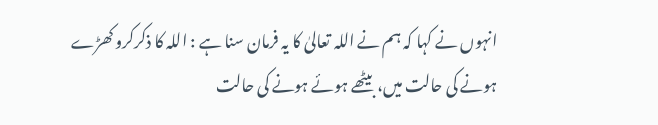انہوں نے کہا کہ ہم نے اللہ تعالیٰ کا یہ فرمان سنا ہے : اللہ کا ذکرکرو کھڑے ہونے کی حالت میں، بیٹھے ہوئے ہونے کی حالت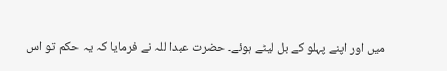میں اور اپنے پہلو کے بل لیٹے ہوئے۔ حضرت عبدا للہ نے فرمایا کہ یہ حکم تو اس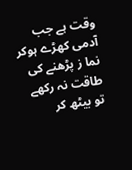وقت ہے جب آدمی کھڑے ہوکر نما ز پڑھنے کی طاقت نہ رکھے تو بیٹھ کر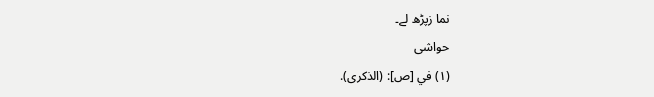نما زپڑھ لے۔
حواشی
(١) في [ص]: (الذكرى).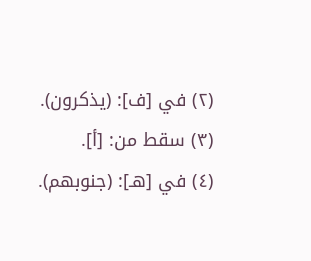(٢) في [ف]: (يذكرون).
(٣) سقط من: [أ].
(٤) في [هـ]: (جنوبهم).